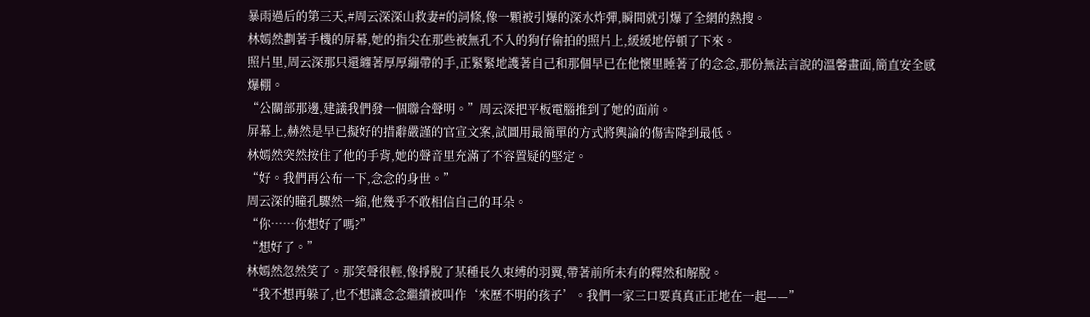暴雨過后的第三天,#周云深深山救妻#的詞條,像一顆被引爆的深水炸彈,瞬間就引爆了全網的熱搜。
林嫣然劃著手機的屏幕,她的指尖在那些被無孔不入的狗仔偷拍的照片上,緩緩地停頓了下來。
照片里,周云深那只還纏著厚厚繃帶的手,正緊緊地護著自己和那個早已在他懷里睡著了的念念,那份無法言說的溫馨畫面,簡直安全感爆棚。
“公關部那邊,建議我們發一個聯合聲明。”周云深把平板電腦推到了她的面前。
屏幕上,赫然是早已擬好的措辭嚴謹的官宣文案,試圖用最簡單的方式將輿論的傷害降到最低。
林嫣然突然按住了他的手背,她的聲音里充滿了不容置疑的堅定。
“好。我們再公布一下,念念的身世。”
周云深的瞳孔驟然一縮,他幾乎不敢相信自己的耳朵。
“你……你想好了嗎?”
“想好了。”
林嫣然忽然笑了。那笑聲很輕,像掙脫了某種長久束縛的羽翼,帶著前所未有的釋然和解脫。
“我不想再躲了,也不想讓念念繼續被叫作‘來歷不明的孩子’。我們一家三口要真真正正地在一起——”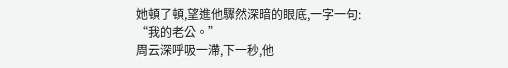她頓了頓,望進他驟然深暗的眼底,一字一句:
“我的老公。”
周云深呼吸一滯,下一秒,他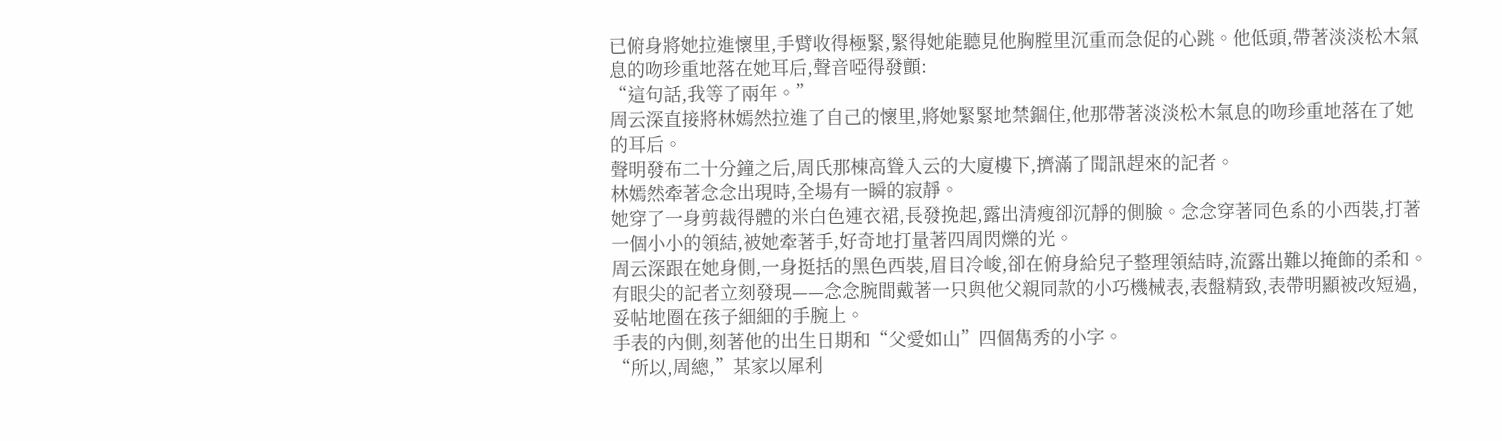已俯身將她拉進懷里,手臂收得極緊,緊得她能聽見他胸膛里沉重而急促的心跳。他低頭,帶著淡淡松木氣息的吻珍重地落在她耳后,聲音啞得發顫:
“這句話,我等了兩年。”
周云深直接將林嫣然拉進了自己的懷里,將她緊緊地禁錮住,他那帶著淡淡松木氣息的吻珍重地落在了她的耳后。
聲明發布二十分鐘之后,周氏那棟高聳入云的大廈樓下,擠滿了聞訊趕來的記者。
林嫣然牽著念念出現時,全場有一瞬的寂靜。
她穿了一身剪裁得體的米白色連衣裙,長發挽起,露出清瘦卻沉靜的側臉。念念穿著同色系的小西裝,打著一個小小的領結,被她牽著手,好奇地打量著四周閃爍的光。
周云深跟在她身側,一身挺括的黑色西裝,眉目冷峻,卻在俯身給兒子整理領結時,流露出難以掩飾的柔和。
有眼尖的記者立刻發現——念念腕間戴著一只與他父親同款的小巧機械表,表盤精致,表帶明顯被改短過,妥帖地圈在孩子細細的手腕上。
手表的內側,刻著他的出生日期和“父愛如山”四個雋秀的小字。
“所以,周總,”某家以犀利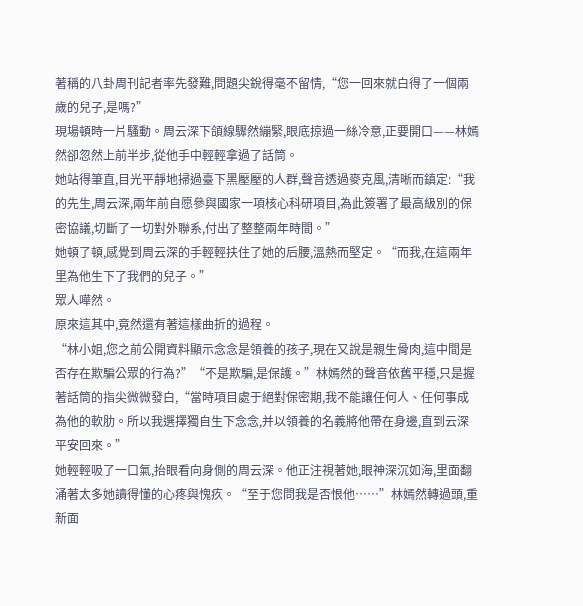著稱的八卦周刊記者率先發難,問題尖銳得毫不留情,“您一回來就白得了一個兩歲的兒子,是嗎?”
現場頓時一片騷動。周云深下頜線驟然繃緊,眼底掠過一絲冷意,正要開口——林嫣然卻忽然上前半步,從他手中輕輕拿過了話筒。
她站得筆直,目光平靜地掃過臺下黑壓壓的人群,聲音透過麥克風,清晰而鎮定:“我的先生,周云深,兩年前自愿參與國家一項核心科研項目,為此簽署了最高級別的保密協議,切斷了一切對外聯系,付出了整整兩年時間。”
她頓了頓,感覺到周云深的手輕輕扶住了她的后腰,溫熱而堅定。“而我,在這兩年里為他生下了我們的兒子。”
眾人嘩然。
原來這其中,竟然還有著這樣曲折的過程。
“林小姐,您之前公開資料顯示念念是領養的孩子,現在又說是親生骨肉,這中間是否存在欺騙公眾的行為?”“不是欺騙,是保護。”林嫣然的聲音依舊平穩,只是握著話筒的指尖微微發白,“當時項目處于絕對保密期,我不能讓任何人、任何事成為他的軟肋。所以我選擇獨自生下念念,并以領養的名義將他帶在身邊,直到云深平安回來。”
她輕輕吸了一口氣,抬眼看向身側的周云深。他正注視著她,眼神深沉如海,里面翻涌著太多她讀得懂的心疼與愧疚。“至于您問我是否恨他……”林嫣然轉過頭,重新面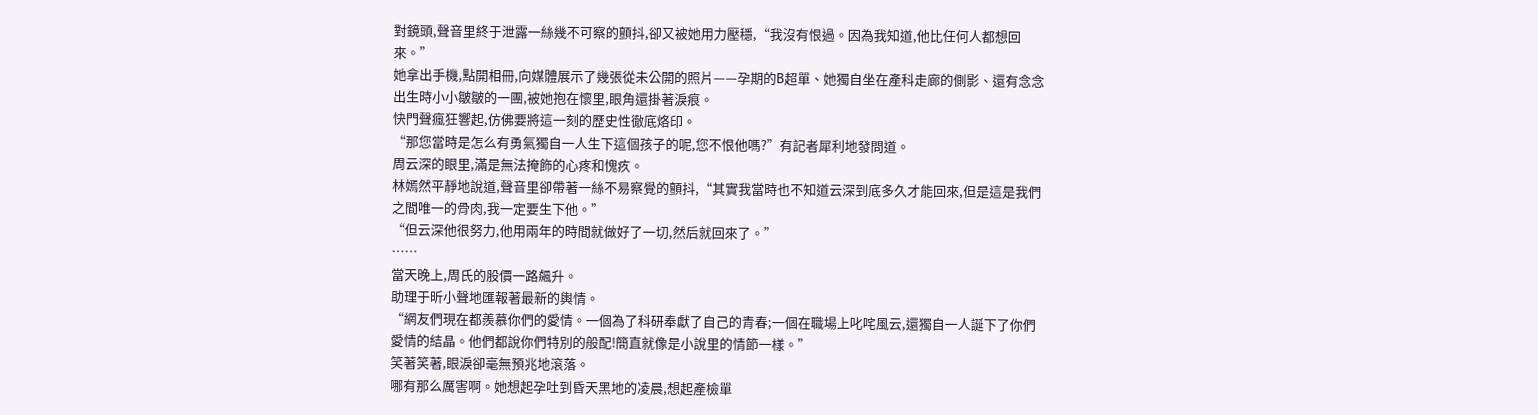對鏡頭,聲音里終于泄露一絲幾不可察的顫抖,卻又被她用力壓穩,“我沒有恨過。因為我知道,他比任何人都想回來。”
她拿出手機,點開相冊,向媒體展示了幾張從未公開的照片——孕期的B超單、她獨自坐在產科走廊的側影、還有念念出生時小小皺皺的一團,被她抱在懷里,眼角還掛著淚痕。
快門聲瘋狂響起,仿佛要將這一刻的歷史性徹底烙印。
“那您當時是怎么有勇氣獨自一人生下這個孩子的呢,您不恨他嗎?”有記者犀利地發問道。
周云深的眼里,滿是無法掩飾的心疼和愧疚。
林嫣然平靜地說道,聲音里卻帶著一絲不易察覺的顫抖,“其實我當時也不知道云深到底多久才能回來,但是這是我們之間唯一的骨肉,我一定要生下他。”
“但云深他很努力,他用兩年的時間就做好了一切,然后就回來了。”
……
當天晚上,周氏的股價一路飆升。
助理于昕小聲地匯報著最新的輿情。
“網友們現在都羨慕你們的愛情。一個為了科研奉獻了自己的青春;一個在職場上叱咤風云,還獨自一人誕下了你們愛情的結晶。他們都說你們特別的般配!簡直就像是小說里的情節一樣。”
笑著笑著,眼淚卻毫無預兆地滾落。
哪有那么厲害啊。她想起孕吐到昏天黑地的凌晨,想起產檢單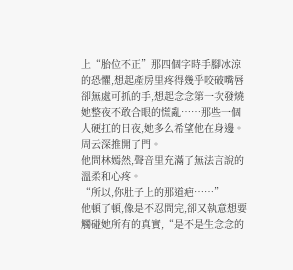上“胎位不正”那四個字時手腳冰涼的恐懼,想起產房里疼得幾乎咬破嘴唇卻無處可抓的手,想起念念第一次發燒她整夜不敢合眼的慌亂……那些一個人硬扛的日夜,她多么希望他在身邊。
周云深推開了門。
他問林嫣然,聲音里充滿了無法言說的溫柔和心疼。
“所以,你肚子上的那道疤……”
他頓了頓,像是不忍問完,卻又執意想要觸碰她所有的真實,“是不是生念念的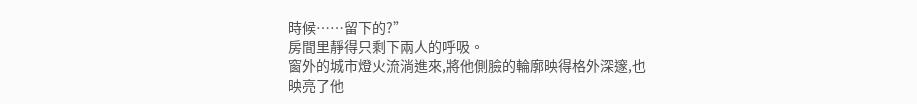時候……留下的?”
房間里靜得只剩下兩人的呼吸。
窗外的城市燈火流淌進來,將他側臉的輪廓映得格外深邃,也映亮了他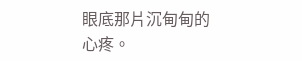眼底那片沉甸甸的心疼。